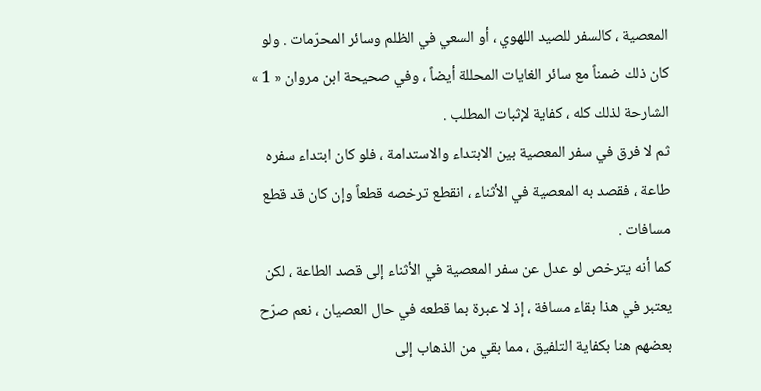المعصية ، كالسفر للصيد اللهوي ، أو السعي في الظلم وسائر المحرّمات . ولو كان ذلك ضمناً مع سائر الغايات المحللة أيضاً ، وفي صحيحة ابن مروان « 1 » الشارحة لذلك كله ، كفاية لإثبات المطلب .
ثم لا فرق في سفر المعصية بين الابتداء والاستدامة ، فلو كان ابتداء سفره طاعة ، فقصد به المعصية في الأثناء ، انقطع ترخصه قطعاً وإن كان قد قطع مسافات .
كما أنه يترخص لو عدل عن سفر المعصية في الأثناء إلى قصد الطاعة ، لكن يعتبر في هذا بقاء مسافة ، إذ لا عبرة بما قطعه في حال العصيان ، نعم صرّح بعضهم هنا بكفاية التلفيق ، مما بقي من الذهاب إلى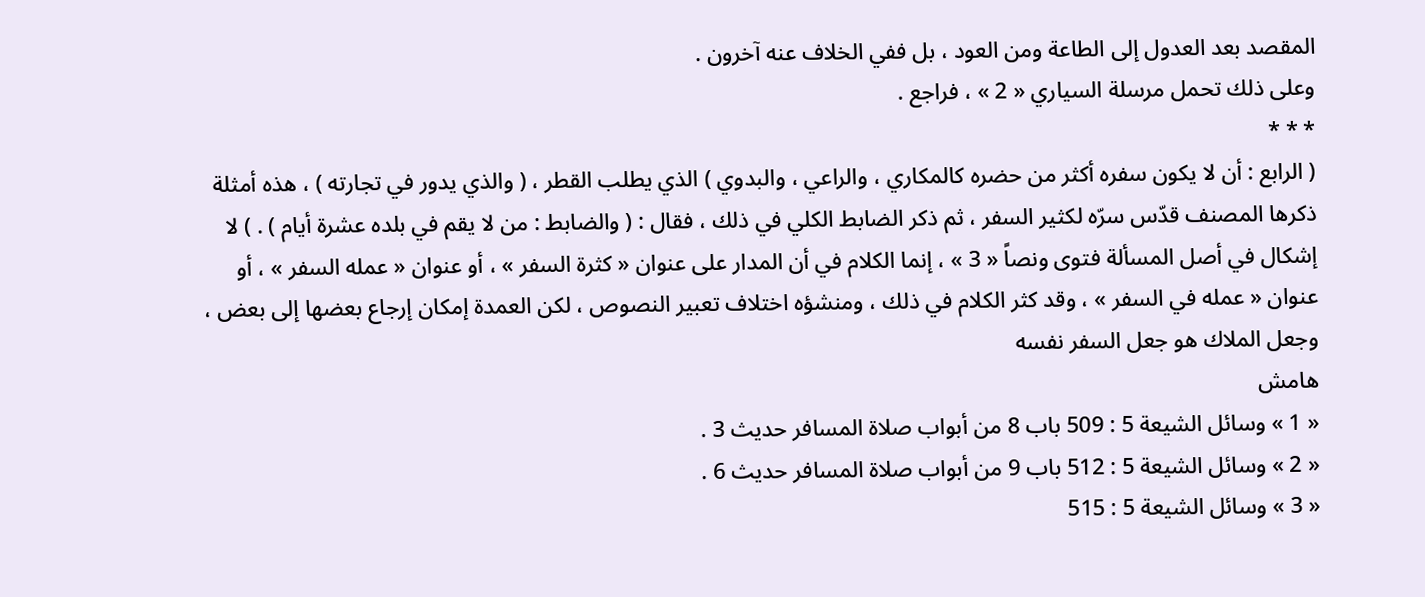المقصد بعد العدول إلى الطاعة ومن العود ، بل ففي الخلاف عنه آخرون .
وعلى ذلك تحمل مرسلة السياري « 2 » ، فراجع .
* * *
( الرابع : أن لا يكون سفره أكثر من حضره كالمكاري ، والراعي ، والبدوي ) الذي يطلب القطر ، ( والذي يدور في تجارته ) ، هذه أمثلة ذكرها المصنف قدّس سرّه لكثير السفر ، ثم ذكر الضابط الكلي في ذلك ، فقال : ( والضابط : من لا يقم في بلده عشرة أيام ) . ) لا إشكال في أصل المسألة فتوى ونصاً « 3 » ، إنما الكلام في أن المدار على عنوان « كثرة السفر » ، أو عنوان « عمله السفر » ، أو عنوان « عمله في السفر » ، وقد كثر الكلام في ذلك ، ومنشؤه اختلاف تعبير النصوص ، لكن العمدة إمكان إرجاع بعضها إلى بعض ، وجعل الملاك هو جعل السفر نفسه
هامش
« 1 » وسائل الشيعة 5 : 509 باب 8 من أبواب صلاة المسافر حديث 3 .
« 2 » وسائل الشيعة 5 : 512 باب 9 من أبواب صلاة المسافر حديث 6 .
« 3 » وسائل الشيعة 5 : 515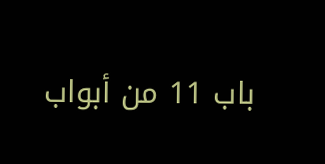باب 11 من أبواب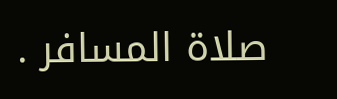صلاة المسافر .